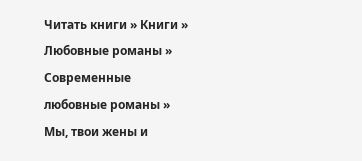Читать книги » Книги » Любовные романы » Современные любовные романы » Мы, твои жены и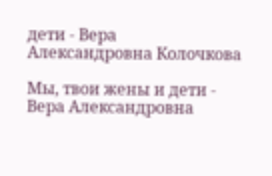дети - Вера Александровна Колочкова

Мы, твои жены и дети - Вера Александровна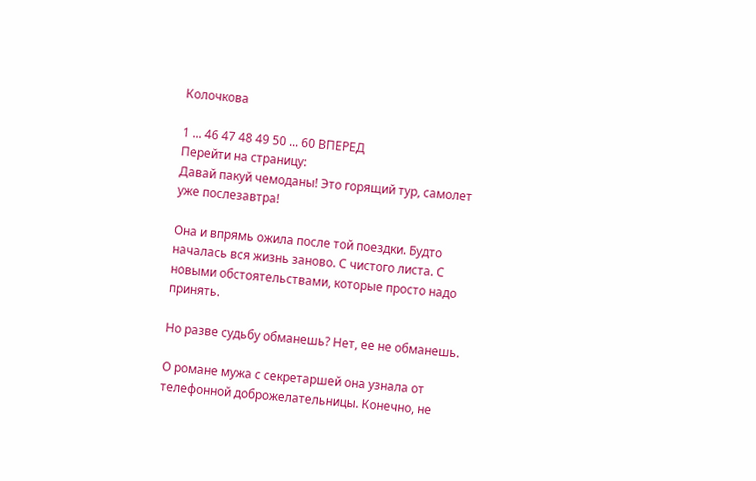Колочкова

1 ... 46 47 48 49 50 ... 60 ВПЕРЕД
Перейти на страницу:
Давай пакуй чемоданы! Это горящий тур, самолет уже послезавтра!

Она и впрямь ожила после той поездки. Будто началась вся жизнь заново. С чистого листа. С новыми обстоятельствами, которые просто надо принять.

Но разве судьбу обманешь? Нет, ее не обманешь.

О романе мужа с секретаршей она узнала от телефонной доброжелательницы. Конечно, не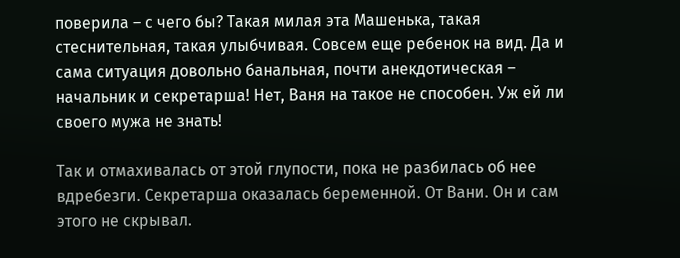поверила – с чего бы? Такая милая эта Машенька, такая стеснительная, такая улыбчивая. Совсем еще ребенок на вид. Да и сама ситуация довольно банальная, почти анекдотическая – начальник и секретарша! Нет, Ваня на такое не способен. Уж ей ли своего мужа не знать!

Так и отмахивалась от этой глупости, пока не разбилась об нее вдребезги. Секретарша оказалась беременной. От Вани. Он и сам этого не скрывал.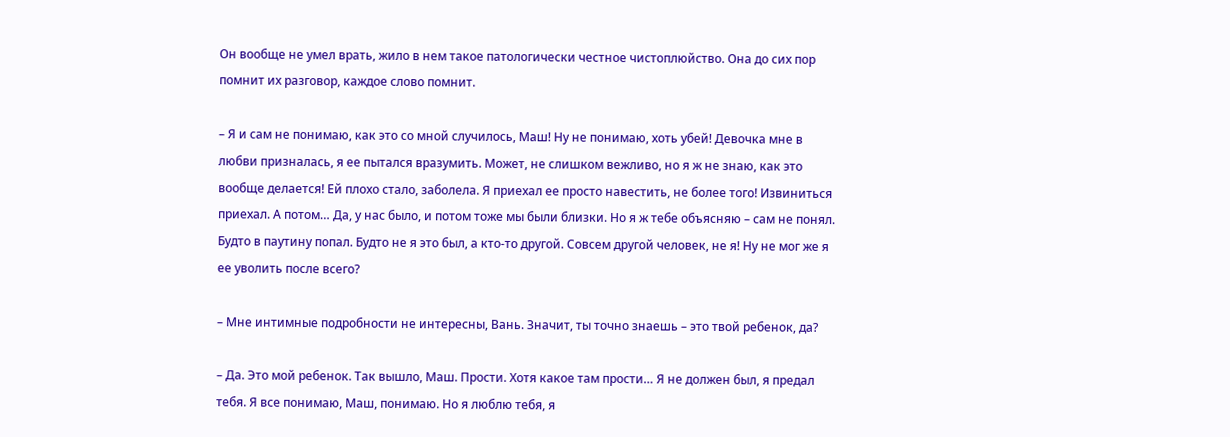Он вообще не умел врать, жило в нем такое патологически честное чистоплюйство. Она до сих пор помнит их разговор, каждое слово помнит.

– Я и сам не понимаю, как это со мной случилось, Маш! Ну не понимаю, хоть убей! Девочка мне в любви призналась, я ее пытался вразумить. Может, не слишком вежливо, но я ж не знаю, как это вообще делается! Ей плохо стало, заболела. Я приехал ее просто навестить, не более того! Извиниться приехал. А потом… Да, у нас было, и потом тоже мы были близки. Но я ж тебе объясняю – сам не понял. Будто в паутину попал. Будто не я это был, а кто-то другой. Совсем другой человек, не я! Ну не мог же я ее уволить после всего?

– Мне интимные подробности не интересны, Вань. Значит, ты точно знаешь – это твой ребенок, да?

– Да. Это мой ребенок. Так вышло, Маш. Прости. Хотя какое там прости… Я не должен был, я предал тебя. Я все понимаю, Маш, понимаю. Но я люблю тебя, я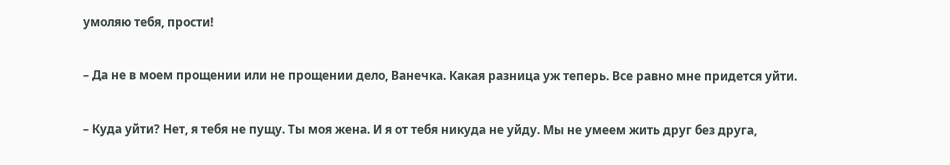умоляю тебя, прости!

– Да не в моем прощении или не прощении дело, Ванечка. Какая разница уж теперь. Все равно мне придется уйти.

– Куда уйти? Нет, я тебя не пущу. Ты моя жена. И я от тебя никуда не уйду. Мы не умеем жить друг без друга,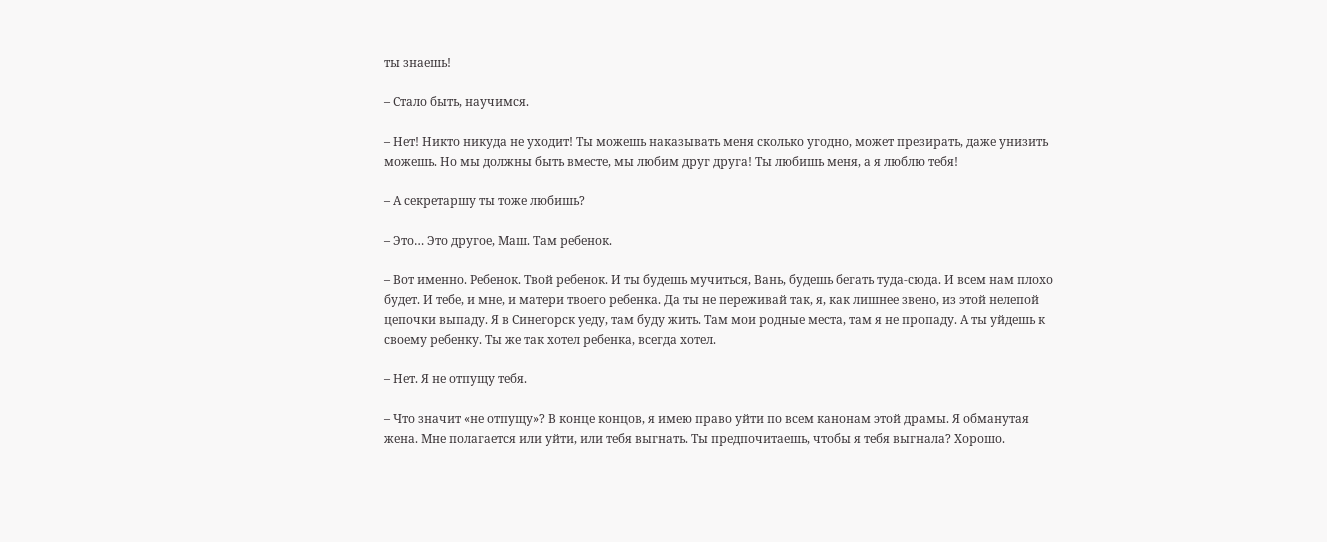ты знаешь!

– Стало быть, научимся.

– Нет! Никто никуда не уходит! Ты можешь наказывать меня сколько угодно, может презирать, даже унизить можешь. Но мы должны быть вместе, мы любим друг друга! Ты любишь меня, а я люблю тебя!

– А секретаршу ты тоже любишь?

– Это… Это другое, Маш. Там ребенок.

– Вот именно. Ребенок. Твой ребенок. И ты будешь мучиться, Вань, будешь бегать туда-сюда. И всем нам плохо будет. И тебе, и мне, и матери твоего ребенка. Да ты не переживай так, я, как лишнее звено, из этой нелепой цепочки выпаду. Я в Синегорск уеду, там буду жить. Там мои родные места, там я не пропаду. А ты уйдешь к своему ребенку. Ты же так хотел ребенка, всегда хотел.

– Нет. Я не отпущу тебя.

– Что значит «не отпущу»? В конце концов, я имею право уйти по всем канонам этой драмы. Я обманутая жена. Мне полагается или уйти, или тебя выгнать. Ты предпочитаешь, чтобы я тебя выгнала? Хорошо.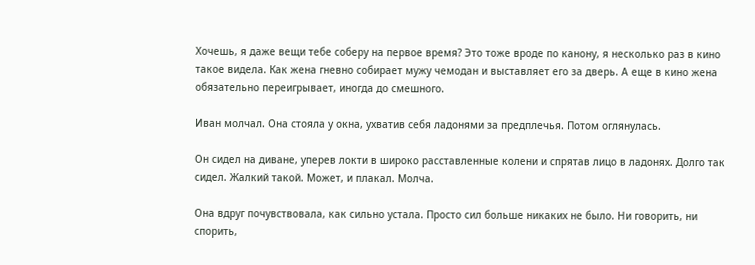Хочешь, я даже вещи тебе соберу на первое время? Это тоже вроде по канону, я несколько раз в кино такое видела. Как жена гневно собирает мужу чемодан и выставляет его за дверь. А еще в кино жена обязательно переигрывает, иногда до смешного.

Иван молчал. Она стояла у окна, ухватив себя ладонями за предплечья. Потом оглянулась.

Он сидел на диване, уперев локти в широко расставленные колени и спрятав лицо в ладонях. Долго так сидел. Жалкий такой. Может, и плакал. Молча.

Она вдруг почувствовала, как сильно устала. Просто сил больше никаких не было. Ни говорить, ни спорить,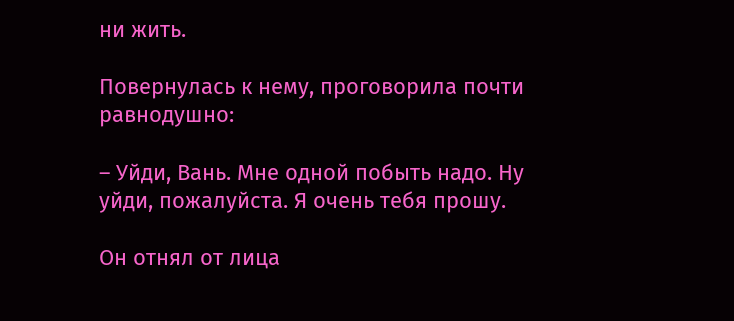ни жить.

Повернулась к нему, проговорила почти равнодушно:

– Уйди, Вань. Мне одной побыть надо. Ну уйди, пожалуйста. Я очень тебя прошу.

Он отнял от лица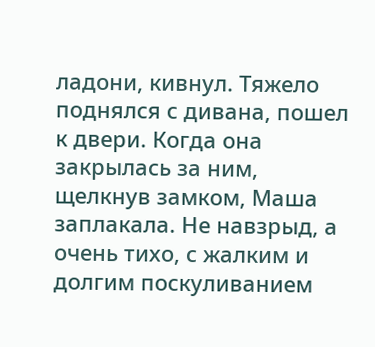ладони, кивнул. Тяжело поднялся с дивана, пошел к двери. Когда она закрылась за ним, щелкнув замком, Маша заплакала. Не навзрыд, а очень тихо, с жалким и долгим поскуливанием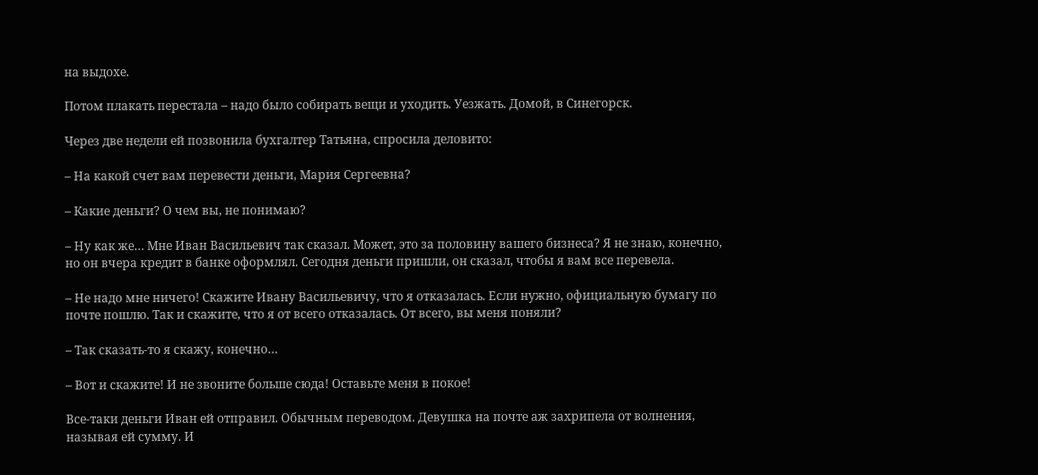на выдохе.

Потом плакать перестала – надо было собирать вещи и уходить. Уезжать. Домой, в Синегорск.

Через две недели ей позвонила бухгалтер Татьяна, спросила деловито:

– На какой счет вам перевести деньги, Мария Сергеевна?

– Какие деньги? О чем вы, не понимаю?

– Ну как же… Мне Иван Васильевич так сказал. Может, это за половину вашего бизнеса? Я не знаю, конечно, но он вчера кредит в банке оформлял. Сегодня деньги пришли, он сказал, чтобы я вам все перевела.

– Не надо мне ничего! Скажите Ивану Васильевичу, что я отказалась. Если нужно, официальную бумагу по почте пошлю. Так и скажите, что я от всего отказалась. От всего, вы меня поняли?

– Так сказать-то я скажу, конечно…

– Вот и скажите! И не звоните больше сюда! Оставьте меня в покое!

Все-таки деньги Иван ей отправил. Обычным переводом. Девушка на почте аж захрипела от волнения, называя ей сумму. И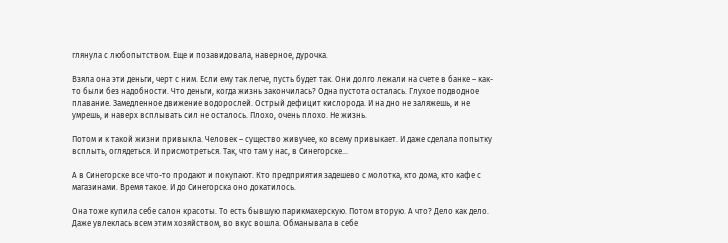глянула с любопытством. Еще и позавидовала, наверное, дурочка.

Взяла она эти деньги, черт с ним. Если ему так легче, пусть будет так. Они долго лежали на счете в банке – как-то были без надобности. Что деньги, когда жизнь закончилась? Одна пустота осталась. Глухое подводное плавание. Замедленное движение водорослей. Острый дефицит кислорода. И на дно не заляжешь, и не умрешь, и наверх всплывать сил не осталось. Плохо, очень плохо. Не жизнь.

Потом и к такой жизни привыкла. Человек – существо живучее, ко всему привыкает. И даже сделала попытку всплыть, оглядеться. И присмотреться. Так, что там у нас, в Синегорске…

А в Синегорске все что-то продают и покупают. Кто предприятия задешево с молотка, кто дома, кто кафе с магазинами. Время такое. И до Синегорска оно докатилось.

Она тоже купила себе салон красоты. То есть бывшую парикмахерскую. Потом вторую. А что? Дело как дело. Даже увлеклась всем этим хозяйством, во вкус вошла. Обманывала в себе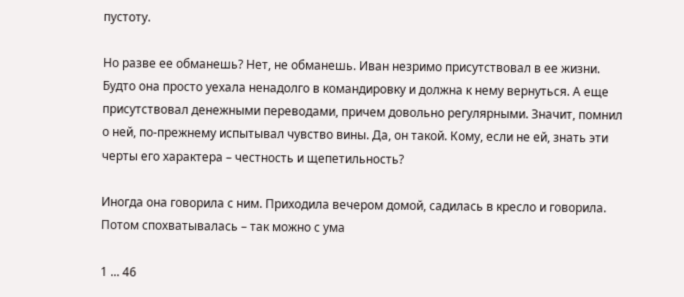пустоту.

Но разве ее обманешь? Нет, не обманешь. Иван незримо присутствовал в ее жизни. Будто она просто уехала ненадолго в командировку и должна к нему вернуться. А еще присутствовал денежными переводами, причем довольно регулярными. Значит, помнил о ней, по-прежнему испытывал чувство вины. Да, он такой. Кому, если не ей, знать эти черты его характера – честность и щепетильность?

Иногда она говорила с ним. Приходила вечером домой, садилась в кресло и говорила. Потом спохватывалась – так можно с ума

1 ... 46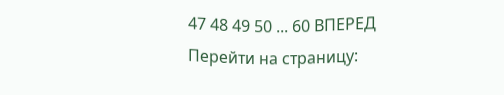47 48 49 50 ... 60 ВПЕРЕД
Перейти на страницу: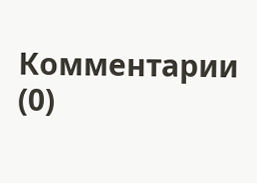Комментарии (0)